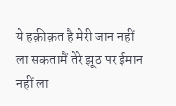ये हक़ीक़त है मेरी जान नहीं ला सकतामैं तेरे झूठ पर ईमान नहीं ला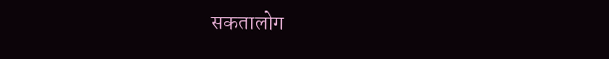सकतालोग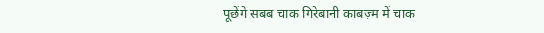पूछेंगे सबब चाक गिरेबानी काबज़्म में चाक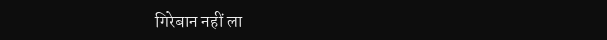गिरेबान नहीं ला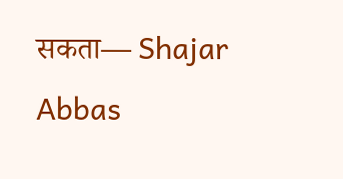सकता— Shajar Abbas